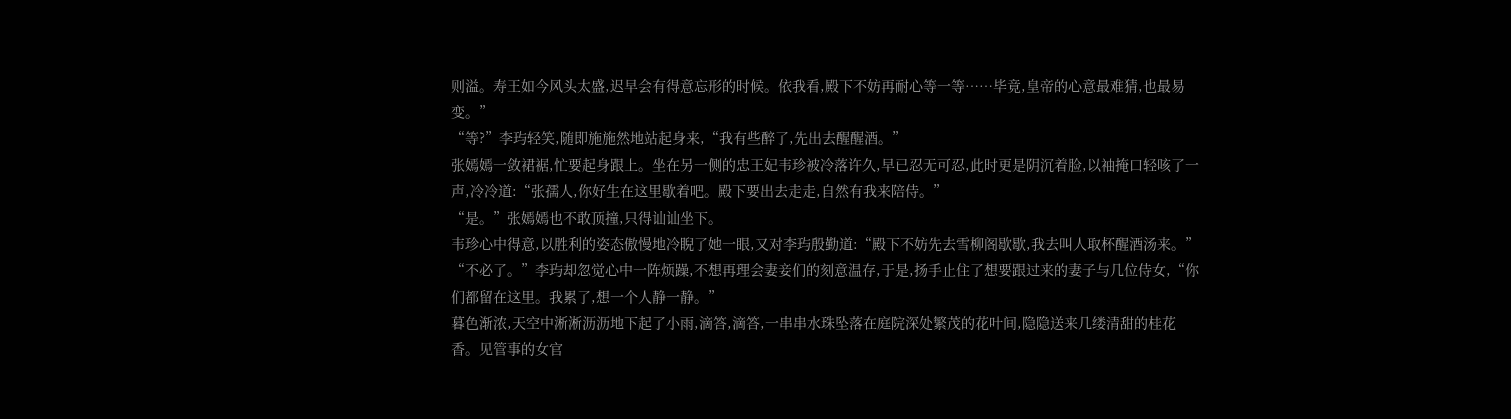则溢。寿王如今风头太盛,迟早会有得意忘形的时候。依我看,殿下不妨再耐心等一等……毕竟,皇帝的心意最难猜,也最易变。”
“等?”李玙轻笑,随即施施然地站起身来,“我有些醉了,先出去醒醒酒。”
张嫣嫣一敛裙裾,忙要起身跟上。坐在另一侧的忠王妃韦珍被冷落许久,早已忍无可忍,此时更是阴沉着脸,以袖掩口轻咳了一声,冷冷道:“张孺人,你好生在这里歇着吧。殿下要出去走走,自然有我来陪侍。”
“是。”张嫣嫣也不敢顶撞,只得讪讪坐下。
韦珍心中得意,以胜利的姿态傲慢地冷睨了她一眼,又对李玙殷勤道:“殿下不妨先去雪柳阁歇歇,我去叫人取杯醒酒汤来。”
“不必了。”李玙却忽觉心中一阵烦躁,不想再理会妻妾们的刻意温存,于是,扬手止住了想要跟过来的妻子与几位侍女,“你们都留在这里。我累了,想一个人静一静。”
暮色渐浓,天空中淅淅沥沥地下起了小雨,滴答,滴答,一串串水珠坠落在庭院深处繁茂的花叶间,隐隐送来几缕清甜的桂花香。见管事的女官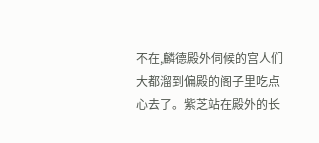不在,麟德殿外伺候的宫人们大都溜到偏殿的阁子里吃点心去了。紫芝站在殿外的长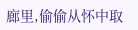廊里,偷偷从怀中取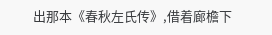出那本《春秋左氏传》,借着廊檐下